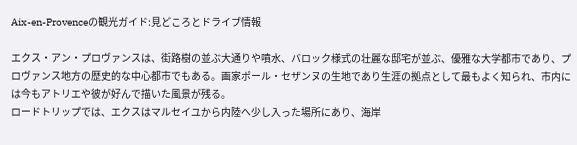Aix-en-Provenceの観光ガイド:見どころとドライブ情報

エクス・アン・プロヴァンスは、街路樹の並ぶ大通りや噴水、バロック様式の壮麗な邸宅が並ぶ、優雅な大学都市であり、プロヴァンス地方の歴史的な中心都市でもある。画家ポール・セザンヌの生地であり生涯の拠点として最もよく知られ、市内には今もアトリエや彼が好んで描いた風景が残る。
ロードトリップでは、エクスはマルセイユから内陸へ少し入った場所にあり、海岸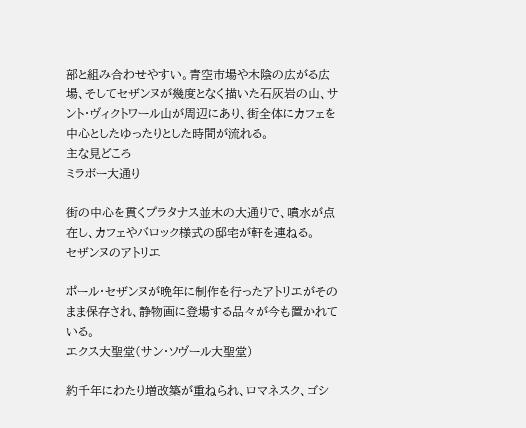部と組み合わせやすい。青空市場や木陰の広がる広場、そしてセザンヌが幾度となく描いた石灰岩の山、サント・ヴィクトワール山が周辺にあり、街全体にカフェを中心としたゆったりとした時間が流れる。
主な見どころ
ミラボー大通り

街の中心を貫くプラタナス並木の大通りで、噴水が点在し、カフェやバロック様式の邸宅が軒を連ねる。
セザンヌのアトリエ

ポール・セザンヌが晩年に制作を行ったアトリエがそのまま保存され、静物画に登場する品々が今も置かれている。
エクス大聖堂(サン・ソヴール大聖堂)

約千年にわたり増改築が重ねられ、ロマネスク、ゴシ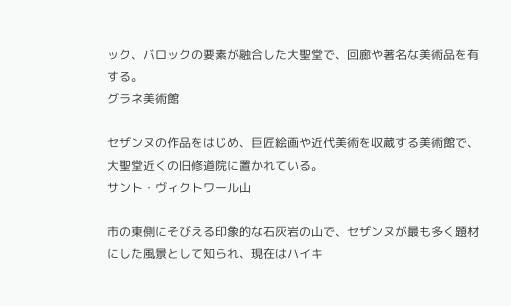ック、バロックの要素が融合した大聖堂で、回廊や著名な美術品を有する。
グラネ美術館

セザンヌの作品をはじめ、巨匠絵画や近代美術を収蔵する美術館で、大聖堂近くの旧修道院に置かれている。
サント・ヴィクトワール山

市の東側にそびえる印象的な石灰岩の山で、セザンヌが最も多く題材にした風景として知られ、現在はハイキ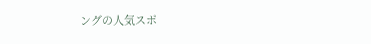ングの人気スポ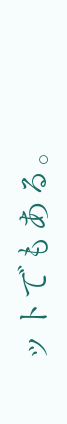ットでもある。